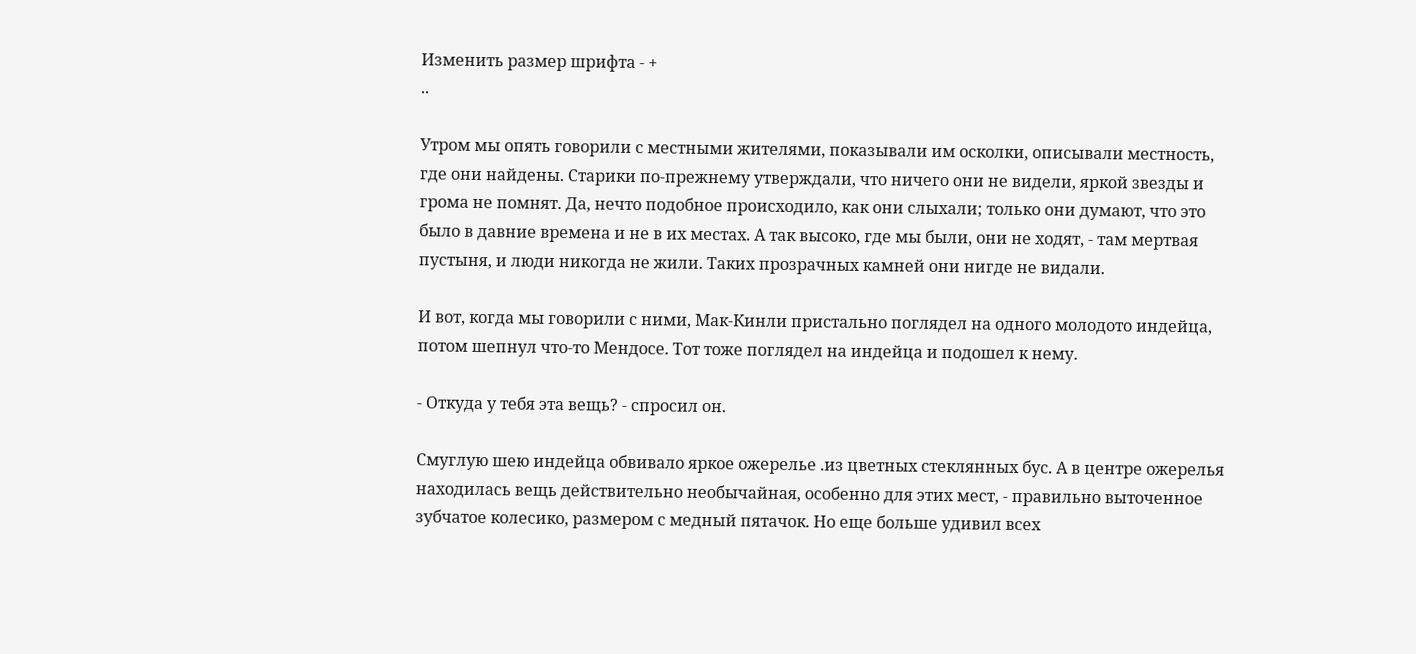Изменить размер шрифта - +
..

Утром мы опять говорили с местными жителями, показывали им осколки, описывали местность, где они найдены. Старики по-прежнему утверждали, что ничего они не видели, яркой звезды и грома не помнят. Да, нечто подобное происходило, как они слыхали; только они думают, что это было в давние времена и не в их местах. А так высоко, где мы были, они не ходят, - там мертвая пустыня, и люди никогда не жили. Таких прозрачных камней они нигде не видали.

И вот, когда мы говорили с ними, Мак-Кинли пристально поглядел на одного молодото индейца, потом шепнул что-то Мендосе. Тот тоже поглядел на индейца и подошел к нему.

- Откуда у тебя эта вещь? - спросил он.

Смуглую шею индейца обвивало яркое ожерелье .из цветных стеклянных бус. А в центре ожерелья находилась вещь действительно необычайная, особенно для этих мест, - правильно выточенное зубчатое колесико, размером с медный пятачок. Но еще больше удивил всех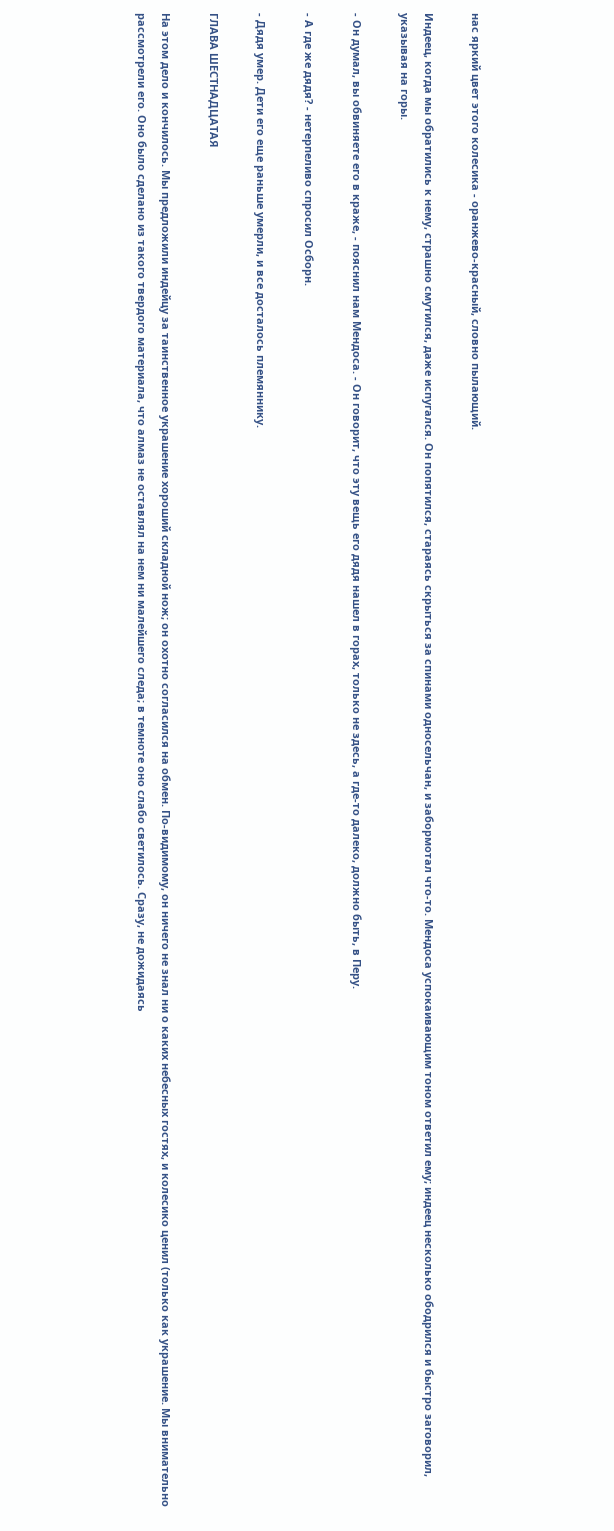нас яркий цвет этого колесика - оранжево-красный, словно пылающий.

Индеец, когда мы обратились к нему, страшно смутился, даже испугался. Он попятился, стараясь скрыться за спинами односельчан, и забормотал что-то. Мендоса успокаивающим тоном ответил ему; индеец несколько ободрился и быстро заговорил, указывая на горы.

- Он думал, вы обвиняете его в краже, - пояснил нам Мендоса. - Он говорит, что эту вещь его дядя нашел в горах, только не здесь, а где-то далеко, должно быть, в Перу.

- А где же дядя? - нетерпеливо спросил Осборн.

- Дядя умер. Дети его еще раньше умерли, и все досталось племяннику.

ГЛАВА ШЕСТНАДЦАТАЯ

На этом дело и кончилось. Мы предложили индейцу за таинственное украшение хороший складной нож; он охотно согласился на обмен. По-видимому, он ничего не знал ни о каких небесных гостях, и колесико ценил (только как украшение. Мы внимательно рассмотрели его. Оно было сделано из такого твердого материала, что алмаз не оставлял на нем ни малейшего следа; в темноте оно слабо светилось. Сразу, не дожидаясь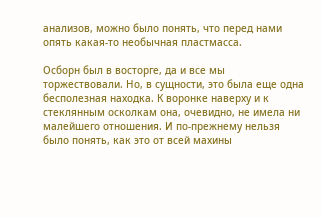анализов, можно было понять, что перед нами опять какая-то необычная пластмасса.

Осборн был в восторге, да и все мы торжествовали. Но, в сущности, это была еще одна бесполезная находка. К воронке наверху и к стеклянным осколкам она, очевидно, не имела ни малейшего отношения. И по-прежнему нельзя было понять, как это от всей махины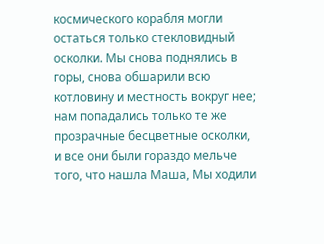космического корабля могли остаться только стекловидный осколки. Мы снова поднялись в горы, снова обшарили всю котловину и местность вокруг нее; нам попадались только те же прозрачные бесцветные осколки, и все они были гораздо мельче того, что нашла Маша, Мы ходили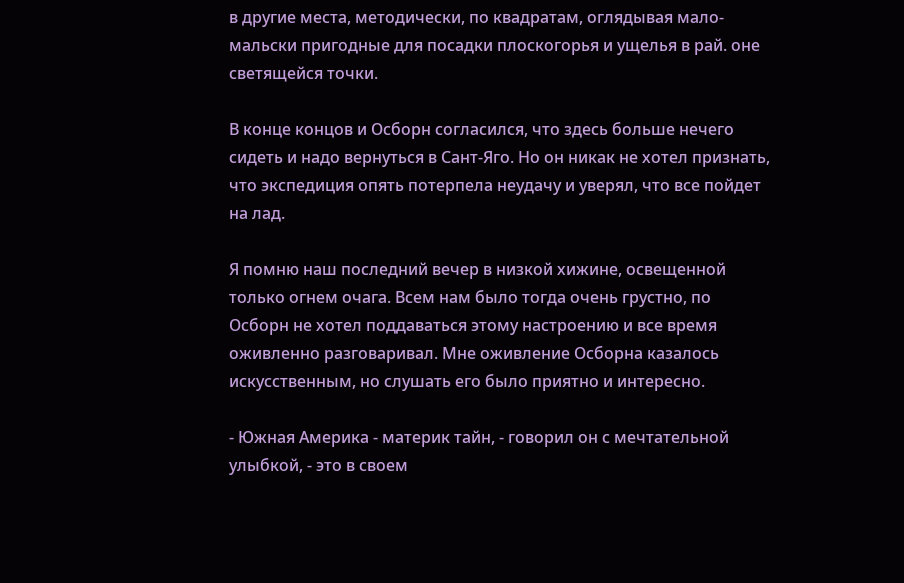в другие места, методически, по квадратам, оглядывая мало-мальски пригодные для посадки плоскогорья и ущелья в рай. оне светящейся точки.

В конце концов и Осборн согласился, что здесь больше нечего сидеть и надо вернуться в Сант-Яго. Но он никак не хотел признать, что экспедиция опять потерпела неудачу и уверял, что все пойдет на лад.

Я помню наш последний вечер в низкой хижине, освещенной только огнем очага. Всем нам было тогда очень грустно, по Осборн не хотел поддаваться этому настроению и все время оживленно разговаривал. Мне оживление Осборна казалось искусственным, но слушать его было приятно и интересно.

- Южная Америка - материк тайн, - говорил он с мечтательной улыбкой, - это в своем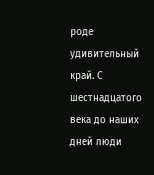роде удивительный край. С шестнадцатого века до наших дней люди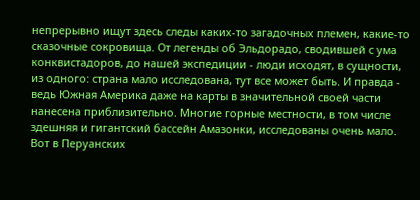непрерывно ищут здесь следы каких-то загадочных племен, какие-то сказочные сокровища. От легенды об Эльдорадо, сводившей с ума конквистадоров, до нашей экспедиции - люди исходят, в сущности, из одного: страна мало исследована, тут все может быть. И правда - ведь Южная Америка даже на карты в значительной своей части нанесена приблизительно. Многие горные местности, в том числе здешняя и гигантский бассейн Амазонки, исследованы очень мало. Вот в Перуанских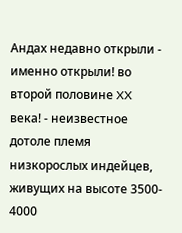Андах недавно открыли - именно открыли! во второй половине XX века! - неизвестное дотоле племя низкорослых индейцев, живущих на высоте 3500- 4000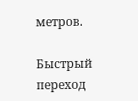метров.

Быстрый переход